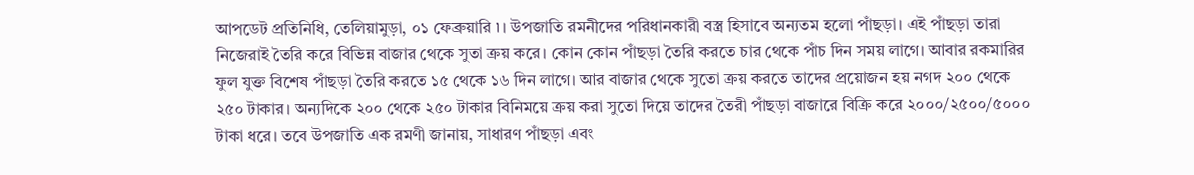আপডেট প্রতিনিধি, তেলিয়ামুড়া, ০১ ফেব্রুয়ারি ৷। উপজাতি রমনীদের পরিধানকারী বস্ত্র হিসাবে অন্যতম হলো পাঁছড়া। এই পাঁছড়া তারা নিজেরাই তৈরি করে বিভিন্ন বাজার থেকে সুতা ক্রয় করে। কোন কোন পাঁছড়া তৈরি করতে চার থেকে পাঁচ দিন সময় লাগে। আবার রকমারির ফুল যুক্ত বিশেষ পাঁছড়া তৈরি করতে ১৫ থেকে ১৬ দিন লাগে। আর বাজার থেকে সুতো ক্রয় করতে তাদের প্রয়োজন হয় নগদ ২০০ থেকে ২৫০ টাকার। অন্যদিকে ২০০ থেকে ২৫০ টাকার বিনিময়ে ক্রয় করা সুতো দিয়ে তাদের তৈরী পাঁছড়া বাজারে বিক্রি করে ২০০০/২৫০০/৫০০০ টাকা ধরে। তবে উপজাতি এক রমণী জানায়, সাধারণ পাঁছড়া এবং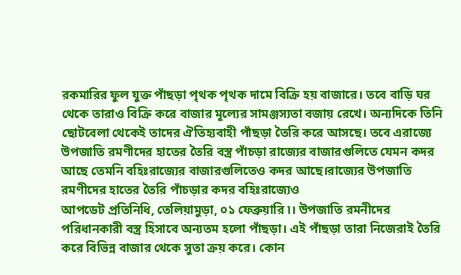রকমারির ফুল যুক্ত পাঁছড়া পৃথক পৃথক দামে বিক্রি হয় বাজারে। তবে বাড়ি ঘর থেকে তারাও বিক্রি করে বাজার মূল্যের সামঞ্জস্যতা বজায় রেখে। অন্যদিকে তিনি ছোটবেলা থেকেই তাদের ঐতিহ্যবাহী পাঁছড়া তৈরি করে আসছে। তবে এরাজ্যে উপজাতি রমণীদের হাতের তৈরি বস্ত্র পাঁচড়া রাজ্যের বাজারগুলিতে যেমন কদর আছে তেমনি বহিঃরাজ্যের বাজারগুলিতেও কদর আছে।রাজ্যের উপজাতি রমণীদের হাতের তৈরি পাঁচড়ার কদর বহিঃরাজ্যেও
আপডেট প্রতিনিধি, তেলিয়ামুড়া, ০১ ফেব্রুয়ারি ৷। উপজাতি রমনীদের পরিধানকারী বস্ত্র হিসাবে অন্যতম হলো পাঁছড়া। এই পাঁছড়া তারা নিজেরাই তৈরি করে বিভিন্ন বাজার থেকে সুতা ক্রয় করে। কোন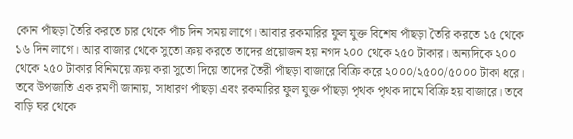কোন পাঁছড়া তৈরি করতে চার থেকে পাঁচ দিন সময় লাগে। আবার রকমারির ফুল যুক্ত বিশেষ পাঁছড়া তৈরি করতে ১৫ থেকে ১৬ দিন লাগে। আর বাজার থেকে সুতো ক্রয় করতে তাদের প্রয়োজন হয় নগদ ২০০ থেকে ২৫০ টাকার। অন্যদিকে ২০০ থেকে ২৫০ টাকার বিনিময়ে ক্রয় করা সুতো দিয়ে তাদের তৈরী পাঁছড়া বাজারে বিক্রি করে ২০০০/২৫০০/৫০০০ টাকা ধরে। তবে উপজাতি এক রমণী জানায়, সাধারণ পাঁছড়া এবং রকমারির ফুল যুক্ত পাঁছড়া পৃথক পৃথক দামে বিক্রি হয় বাজারে। তবে বাড়ি ঘর থেকে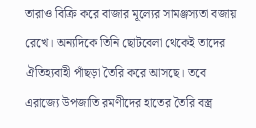তারাও বিক্রি করে বাজার মূল্যের সামঞ্জস্যতা বজায় রেখে। অন্যদিকে তিনি ছোটবেলা থেকেই তাদের ঐতিহ্যবাহী পাঁছড়া তৈরি করে আসছে। তবে এরাজ্যে উপজাতি রমণীদের হাতের তৈরি বস্ত্র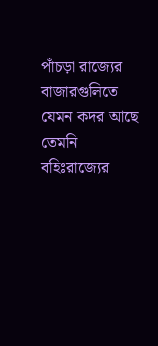পাঁচড়া রাজ্যের বাজারগুলিতে যেমন কদর আছে তেমনি বহিঃরাজ্যের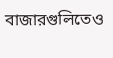বাজারগুলিতেও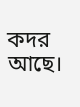কদর আছে।